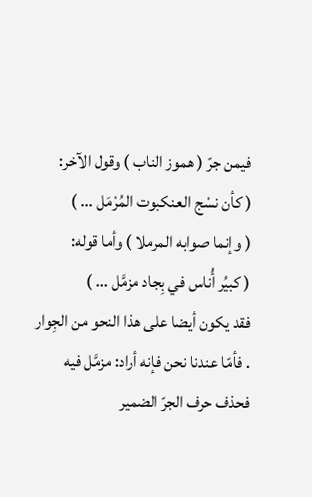فيمن جرّ ( هموز الناب ) وقول الآخر:
( كأن نسْج العنكبوت المُرْمَل ... )
( وإنما صوابه المرملا ) وأما قوله:
( كبيُر أُناس في بِجاد مزمَّل ... )
فقد يكون أيضا على هذا النحو من الجِوار . فأمّا عندنا نحن فإنه أراد: مزمَّل فيه فحذف حرف الجرّ الضمير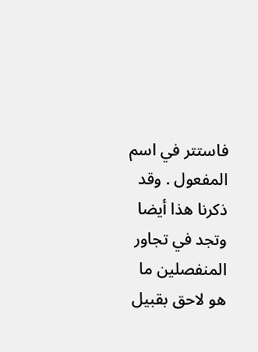فاستتر في اسم المفعول . وقد ذكرنا هذا أيضا
وتجد في تجاور المنفصلين ما هو لاحق بقبيل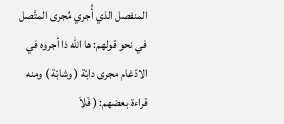المنفصل الذي أُجري مُجرى المتَّصل في نحو قولهم: ها الله ذا أجروه في الادّغام مجرى دابّة ( وشابّة ) ومنه قراءة بعضهم: ( فَلاَ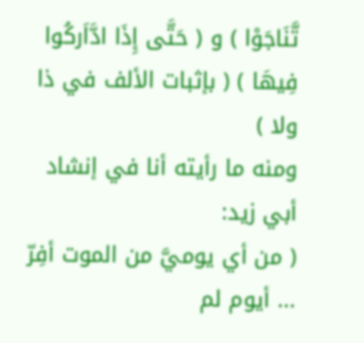تَّنَاجَوْا ) و ( حَتَّى إِذَا ادَّاَركُوا فِيهَا ) ( بإثبات الألف في ذا ولا )
ومنه ما رأيته أنا في إنشاد أبي زيد:
( من أي يوميَّ من الموت أفِرّ ... أيوم لم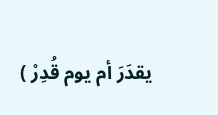يقدَرَ أم يوم قُدِرْ )